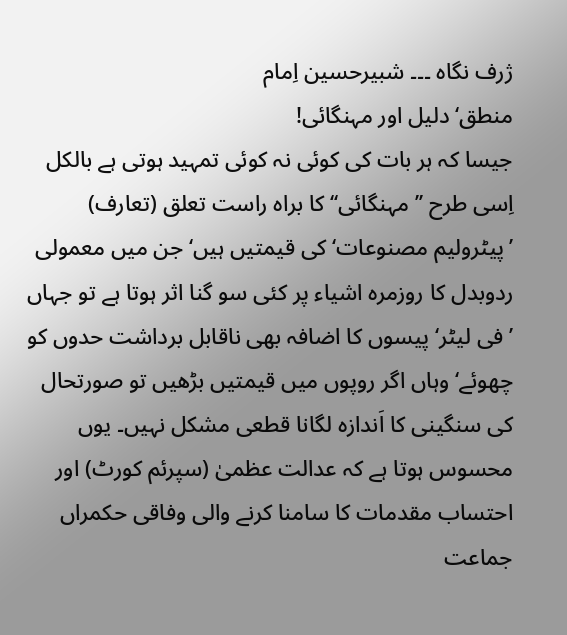ژرف نگاہ ۔۔۔ شبیرحسین اِمام
منطق‘ دلیل اور مہنگائی!
جیسا کہ ہر بات کی کوئی نہ کوئی تمہید ہوتی ہے بالکل اِسی طرح ’’مہنگائی‘‘ کا براہ راست تعلق (تعارف) ’پیٹرولیم مصنوعات‘ کی قیمتیں ہیں‘ جن میں معمولی ردوبدل کا روزمرہ اشیاء پر کئی سو گنا اثر ہوتا ہے تو جہاں ’فی لیٹر‘ پیسوں کا اضافہ بھی ناقابل برداشت حدوں کو چھوئے‘ وہاں اگر روپوں میں قیمتیں بڑھیں تو صورتحال کی سنگینی کا اَندازہ لگانا قطعی مشکل نہیں۔ یوں محسوس ہوتا ہے کہ عدالت عظمیٰ (سپرئم کورٹ) اور احتساب مقدمات کا سامنا کرنے والی وفاقی حکمراں جماعت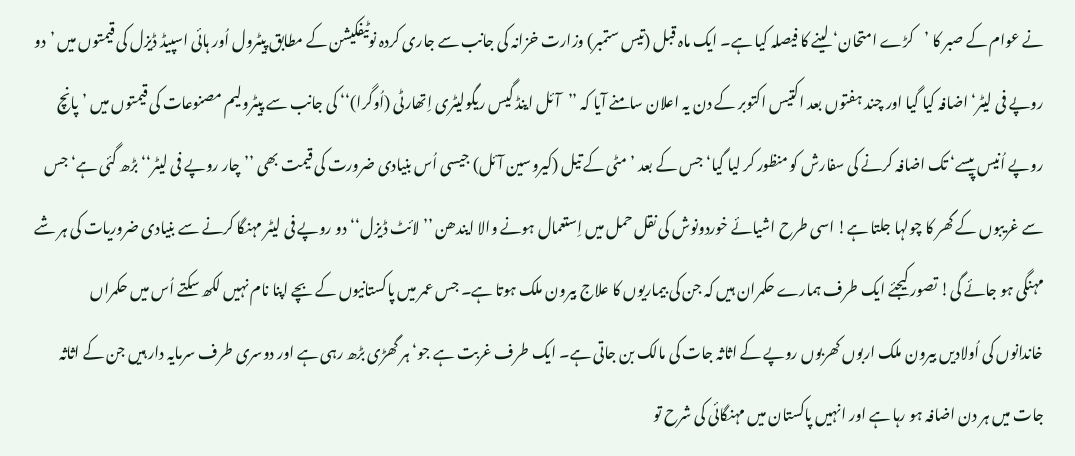نے عوام کے صبر کا ’کڑے امتحان‘ لینے کا فیصلہ کیا ہے۔ ایک ماہ قبل (تیس ستمبر) وزارت خزانہ کی جانب سے جاری کردہ نوٹیفکیشن کے مطابق پیٹرول اُور ہائی اسپیڈ ڈیزل کی قیمتوں میں ’دو روپے فی لیٹر‘ اضافہ کیا گیا اور چند ہفتوں بعد اکتیس اکتوبر کے دن یہ اعلان سامنے آیا کہ ’’آئل اینڈ گیس ریگولیٹری اِتھارٹی (اُوگرا)‘‘ کی جانب سے پیٹرولیم مصنوعات کی قیمتوں میں ’پانچ روپے اُنیس پیسے‘ تک اضافہ کرنے کی سفارش کو منظور کر لیا گیا‘ جس کے بعد ’مٹی کے تیل (کیروسین آئل) جیسی اُس بنیادی ضرورت کی قیمت بھی ’’چار روپے فی لیٹر‘‘ بڑھ گئی ہے‘ جس سے غریبوں کے گھر کا چولہا جلتا ہے! اسی طرح اشیائے خوردونوش کی نقل حمل میں اِستعمال ہونے والا ایندھن ’’لائٹ ڈیزل‘‘دو روپے فی لیٹر مہنگا کرنے سے بنیادی ضروریات کی ہر شے مہنگی ہو جائے گی! تصور کیجئے ایک طرف ہمارے حکمران ہیں کہ جن کی بیماریوں کا علاج بیرون ملک ہوتا ہے۔ جس عمر میں پاکستانیوں کے بچے اپنا نام نہیں لکھ سکتے اُس میں حکمراں خاندانوں کی اُولادیں بیرون ملک اربوں کھربوں روپے کے اثاثہ جات کی مالک بن جاتی ہے۔ ایک طرف غربت ہے جو‘ ہر گھڑی بڑھ رہی ہے اور دوسری طرف سرمایہ دار ہیں جن کے اثاثہ جات میں ہر دن اضافہ ہو رہا ہے اور انہیں پاکستان میں مہنگائی کی شرح تو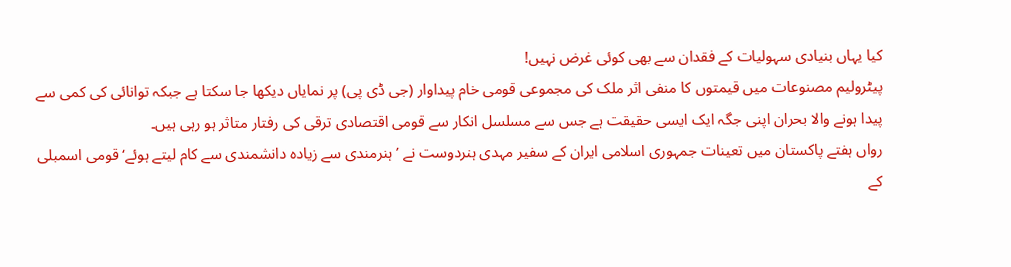کیا یہاں بنیادی سہولیات کے فقدان سے بھی کوئی غرض نہیں!
پیٹرولیم مصنوعات میں قیمتوں کا منفی اثر ملک کی مجموعی قومی خام پیداوار (جی ڈی پی) پر نمایاں دیکھا جا سکتا ہے جبکہ توانائی کی کمی سے پیدا ہونے والا بحران اپنی جگہ ایک ایسی حقیقت ہے جس سے مسلسل انکار سے قومی اقتصادی ترقی کی رفتار متاثر ہو رہی ہیں۔
رواں ہفتے پاکستان میں تعینات جمہوری اسلامی ایران کے سفیر مہدی ہنردوست نے ’ہنرمندی سے زیادہ دانشمندی سے کام لیتے ہوئے‘ قومی اسمبلی کے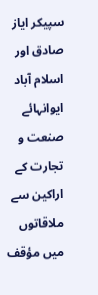سپیکر ایاز صادق اور اسلام آباد ایوانہائے صنعت و تجارت کے اراکین سے ملاقاتوں میں مؤقف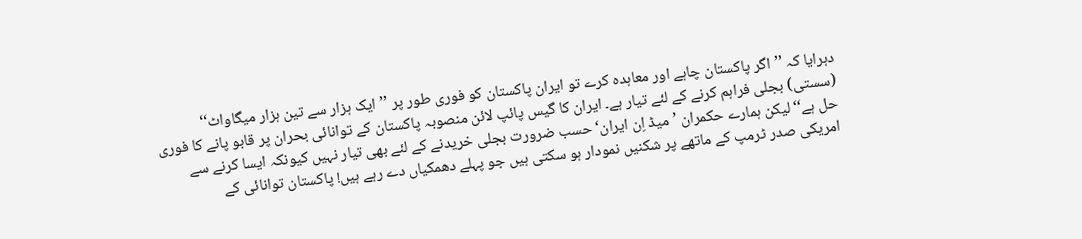دہرایا کہ ’’اگر پاکستان چاہے اور معاہدہ کرے تو ایران پاکستان کو فوری طور پر ’’ایک ہزار سے تین ہزار میگاواٹ‘‘ (سستی) بجلی فراہم کرنے کے لئے تیار ہے۔ ایران کا گیس پائپ لائن منصوبہ پاکستان کے توانائی بحران پر قابو پانے کا فوری حل ہے‘‘ لیکن ہمارے حکمران ’میڈ اِن ایران‘ حسب ضرورت بجلی خریدنے کے لئے بھی تیار نہیں کیونکہ ایسا کرنے سے امریکی صدر ٹرمپ کے ماتھے پر شکنیں نمودار ہو سکتی ہیں جو پہلے دھمکیاں دے رہے ہیں! پاکستان توانائی کے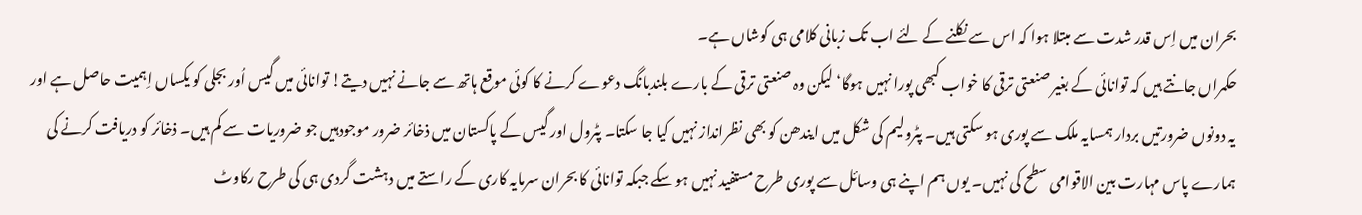بحران میں اِس قدر شدت سے مبتلا ہوا کہ اس سے نکلنے کے لئے اب تک زبانی کلامی ہی کوشاں ہے۔
حکمراں جانتے ہیں کہ توانائی کے بغیر صنعتی ترقی کا خواب کبھی پورا نہیں ہوگا‘ لیکن وہ صنعتی ترقی کے بارے بلندبانگ دعوے کرنے کا کوئی موقع ہاتھ سے جانے نہیں دیتے! توانائی میں گیس اُور بجلی کو یکساں اِہمیت حاصل ہے اور یہ دونوں ضرورتیں بردار ہمسایہ ملک سے پوری ہو سکتی ہیں۔ پٹرولیم کی شکل میں ایندھن کو بھی نظرانداز نہیں کیا جا سکتا۔ پٹرول اور گیس کے پاکستان میں ذخائر ضرور موجودہیں جو ضروریات سے کم ہیں۔ ذخائر کو دریافت کرنے کی ہمارے پاس مہارت بین الاقوامی سطح کی نہیں۔ یوں ہم اپنے ہی وسائل سے پوری طرح مستفید نہیں ہو سکے جبکہ توانائی کا بحران سرمایہ کاری کے راستے میں دہشت گردی ہی کی طرح رکاوٹ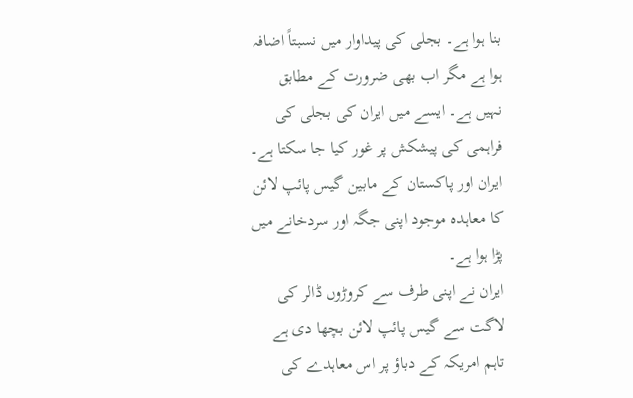بنا ہوا ہے۔ بجلی کی پیداوار میں نسبتاً اضافہ ہوا ہے مگر اب بھی ضرورت کے مطابق نہیں ہے۔ ایسے میں ایران کی بجلی کی فراہمی کی پیشکش پر غور کیا جا سکتا ہے۔ ایران اور پاکستان کے مابین گیس پائپ لائن کا معاہدہ موجود اپنی جگہ اور سردخانے میں پڑا ہوا ہے۔
ایران نے اپنی طرف سے کروڑوں ڈالر کی لاگت سے گیس پائپ لائن بچھا دی ہے تاہم امریکہ کے دباؤ پر اس معاہدے کی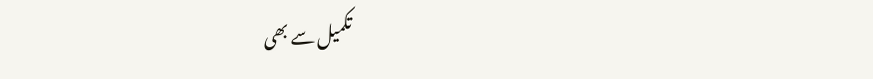تکمیل سے بھی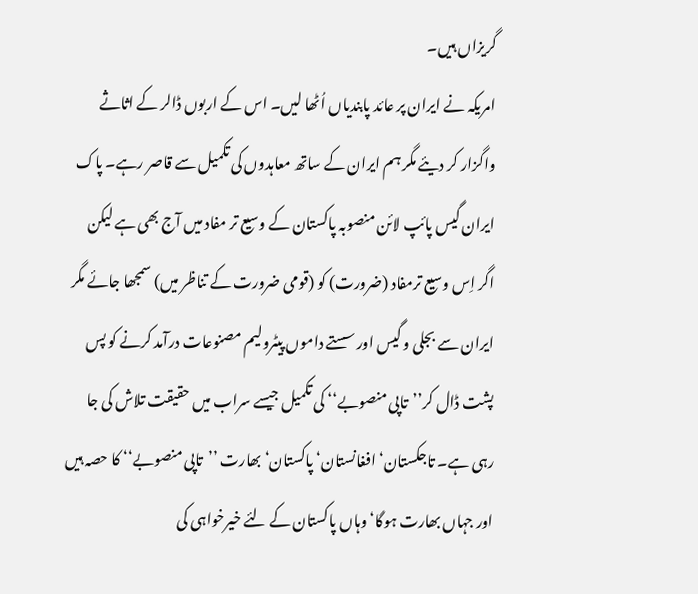گریزاں ہیں۔
امریکہ نے ایران پر عائد پابندیاں اُٹھا لیں۔ اس کے اربوں ڈالر کے اثاثے واگزار کر دیئے مگر ہم ایران کے ساتھ معاہدوں کی تکمیل سے قاصر رہے۔ پاک ایران گیس پائپ لائن منصوبہ پاکستان کے وسیع تر مفاد میں آج بھی ہے لیکن اگر اِس وسیع ترمفاد (ضرورت) کو (قومی ضرورت کے تناظر میں) سمجھا جائے مگر ایران سے بجلی و گیس اور سستے داموں پیٹرولیم مصنوعات درآمد کرنے کو پس پشت ڈال کر’’تاپی منصوبے‘‘ کی تکمیل جیسے سراب میں حقیقت تلاش کی جا رہی ہے۔ تاجکستان‘ افغانستان‘ پاکستان‘ بھارت ’’تاپی منصوبے‘‘ کا حصہ ہیں اور جہاں بھارت ہوگا‘ وہاں پاکستان کے لئے خیرخواہی کی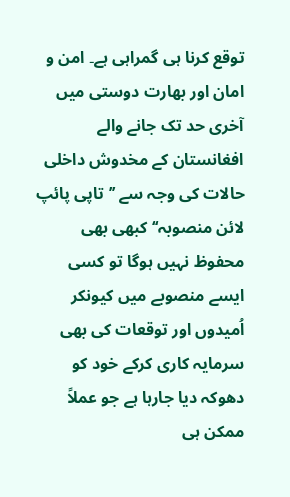توقع کرنا ہی گمراہی ہے۔ امن و امان اور بھارت دوستی میں آخری حد تک جانے والے افغانستان کے مخدوش داخلی حالات کی وجہ سے ’’تاپی پائپ لائن منصوبہ‘‘ کبھی بھی محفوظ نہیں ہوگا تو کسی ایسے منصوبے میں کیونکر اُمیدوں اور توقعات کی بھی سرمایہ کاری کرکے خود کو دھوکہ دیا جارہا ہے جو عملاً ممکن ہی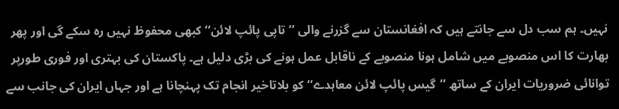نہیں۔ ہم سب دل سے جانتے ہیں کہ افغانستان سے گزرنے والی ’’تاپی پائپ لائن‘‘ کبھی محفوظ نہیں رہ سکے گی اور پھر بھارت کا اس منصوبے میں شامل ہونا منصوبے کے ناقابل عمل ہونے کی بڑی دلیل ہے۔ پاکستان کی بہتری اور فوری طورپر توانائی ضروریات ایران کے ساتھ ’’گیس پائپ لائن معاہدے‘‘ کو بلاتاخیر انجام تک پہنچانا ہے اور جہاں ایران کی جانب سے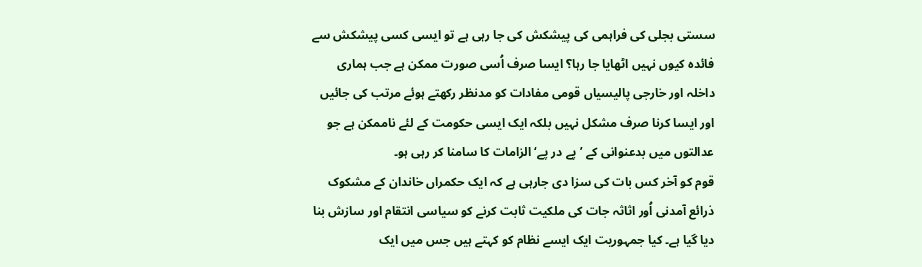سستی بجلی کی فراہمی کی پیشکش کی جا رہی ہے تو ایسی کسی پیشکش سے فائدہ کیوں نہیں اٹھایا جا رہا؟ ایسا صرف اُسی صورت ممکن ہے جب ہماری داخلہ اور خارجی پالیسیاں قومی مفادات کو مدنظر رکھتے ہوئے مرتب کی جائیں اور ایسا کرنا صرف مشکل نہیں بلکہ ایک ایسی حکومت کے لئے ناممکن ہے جو عدالتوں میں بدعنوانی کے ’پے در پے‘ الزامات کا سامنا کر رہی ہو۔
قوم کو آخر کس بات کی سزا دی جارہی ہے کہ ایک حکمراں خاندان کے مشکوک ذرائع آمدنی اُور اثاثہ جات کی ملکیت ثابت کرنے کو سیاسی انتقام اور سازش بنا دیا گیا ہے۔ کیا جمہوریت ایک ایسے نظام کو کہتے ہیں جس میں ایک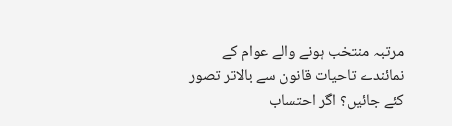مرتبہ منتخب ہونے والے عوام کے نمائندے تاحیات قانون سے بالاتر تصور کئے جائیں؟ اگر احتساب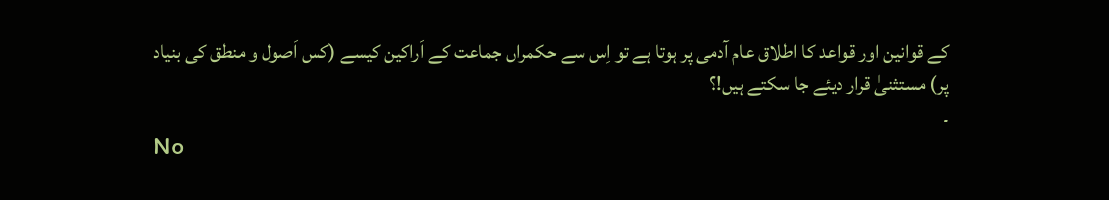کے قوانین اور قواعد کا اطلاق عام آدمی پر ہوتا ہے تو اِس سے حکمراں جماعت کے اَراکین کیسے (کس اَصول و منطق کی بنیاد پر) مستثنیٰ قرار دیئے جا سکتے ہیں!؟
۔
No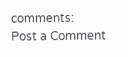comments:
Post a Comment